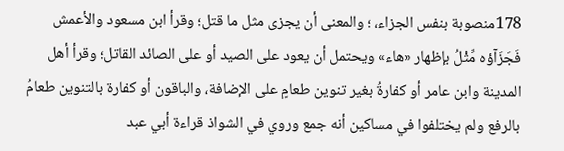178منصوبة بنفس الجزاء، ؛ والمعنى أن يجزى مثل ما قتل؛ وقرأ ابن مسعود والأعمش فَجَزَآؤه مِّثْلُ بإظهار «هاء» ويحتمل أن يعود على الصيد أو على الصائد القاتل؛ وقرأ أهل المدينة وابن عامر أو كفارةُ بغير تنوين طعامٍ على الإضافة، والباقون أو كفارة بالتنوين طعامُ بالرفع ولم يختلفوا في مساكين أنه جمع وروي في الشواذ قراءة أبي عبد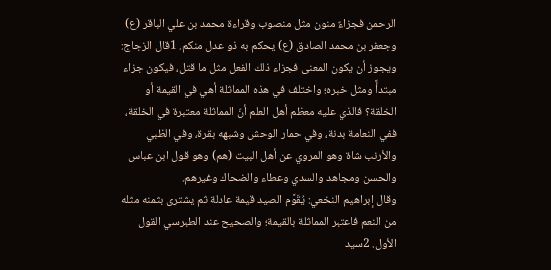الرحمن فجزاءٌ منون مثل منصوب وقراءة محمد بن علي الباقر (ع) وجعفر بن محمد الصادق (ع) يحكم به ذو عدل منكم. 1قال الزجاج: ويجوز أن يكون المعنى فجزاء ذلك الفعل مثل ما قتل، فيكون جزاء مبتدأً ومثل خبره؛ واختلف في هذه المماثلة أهي في القيمة أو الخلقة؟ فالذي عليه معظم أهل العلم أنّ المماثلة معتبرة في الخلقة، ففي النعامة بدنة، وفي حمار الوحش وشبهه بقرة، وفي الظبي والأرنب شاة وهو المروي عن أهل البيت (هم) وهو قول ابن عباس والحسن ومجاهد والسدي وعطاء والضحاك وغيرهم.
وقال إبراهيم النخعي: يُقَوَّم الصيد قيمة عادلة ثم يشترى بثمنه مثله من النعم فاعتبر المماثلة بالقيمة؛ والصحيح عند الطبرسي القول الأول. 2سيد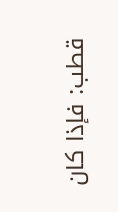قطب: فإذا كان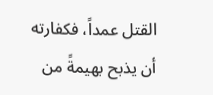القتل عمداً، فكفارته أن يذبح بهيمةً من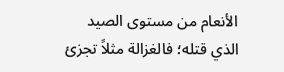الأنعام من مستوى الصيد الذي قتله؛ فالغزالة مثلاً تجزئ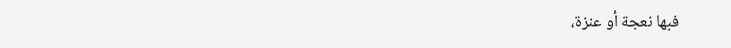فبها نعجة أو عنزة،